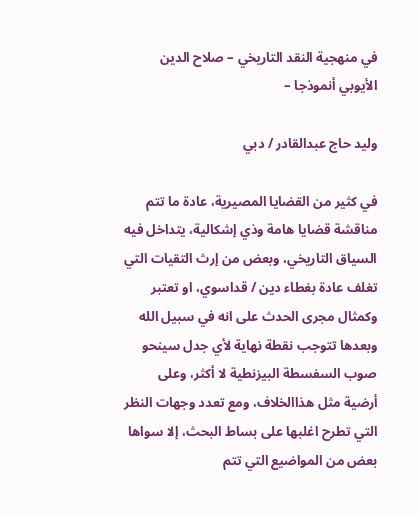في منهجية النقد التاريخي – صلاح الدين الأيوبي أنموذجا –

وليد حاج عبدالقادر / دبي

في كثير من القضايا المصيرية، عادة ما تتم مناقشة قضايا هامة وذي إشكالية، يتداخل فيه السياق التاريخي، وبعض من إرث التقيات التي تغلف عادة بغطاء دين / قداسوي، او تعتبر وكمثال مجرى الحدث على انه في سبيل الله وبعدها تتوجب نقطة نهاية لأي جدل سينحو صوب السفسطة البيزنطية لا أكثر، وعلى أرضية مثل هذاالخلاف، ومع تعدد وجهات النظر التي تطرح اغلبها على بساط البحث، إلا سواها بعض من المواضيع التي تتم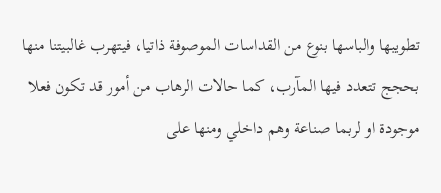تطويبها والباسها بنوع من القداسات الموصوفة ذاتيا، فيتهرب غالبيتنا منها بحجج تتعدد فيها المآرب، كما حالات الرهاب من أمور قد تكون فعلا موجودة او لربما صناعة وهم داخلي ومنها على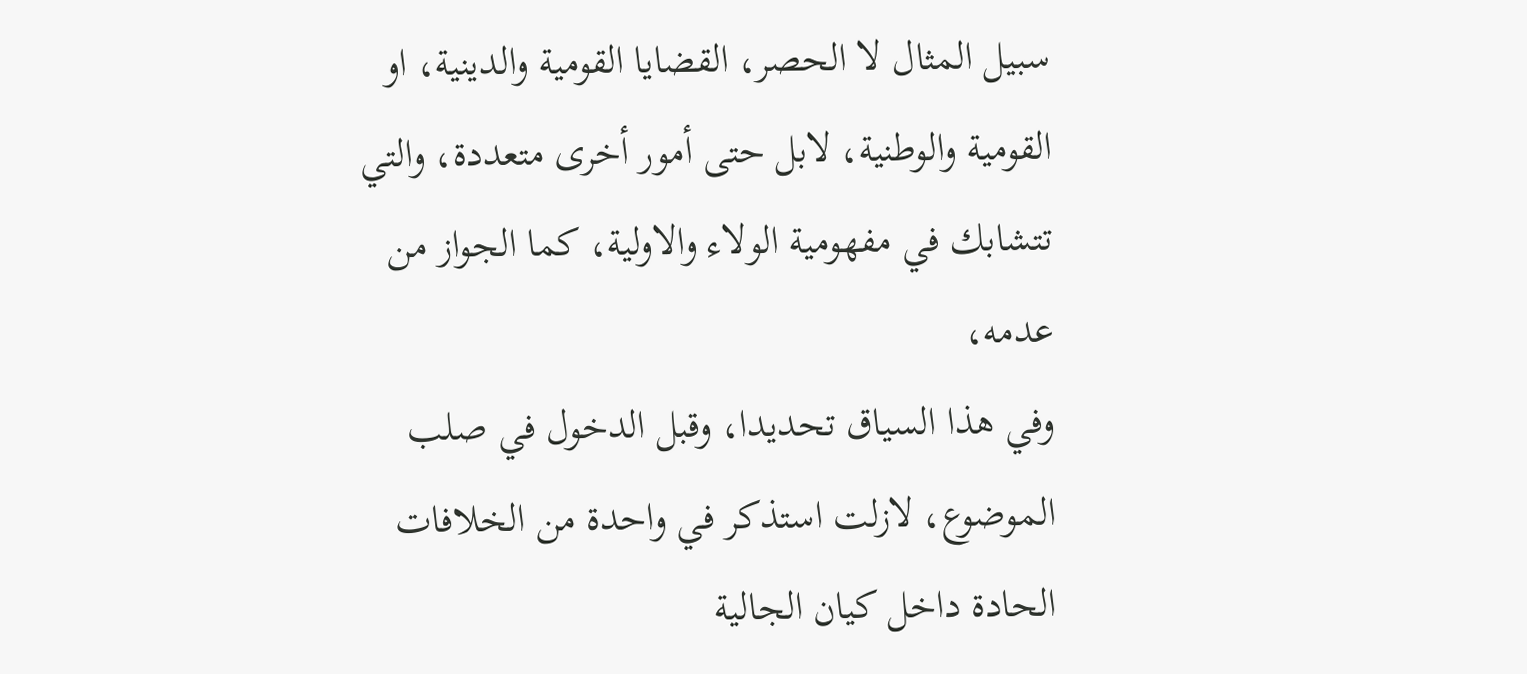سبيل المثال لا الحصر، القضايا القومية والدينية، او القومية والوطنية، لابل حتى أمور أخرى متعددة، والتي تتشابك في مفهومية الولاء والاولية، كما الجواز من عدمه،
وفي هذا السياق تحديدا، وقبل الدخول في صلب الموضوع، لازلت استذكر في واحدة من الخلافات الحادة داخل كيان الجالية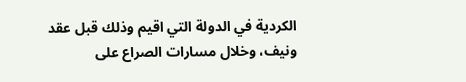الكردية في الدولة التي اقيم وذلك قبل عقد ونيف، وخلال مسارات الصراع على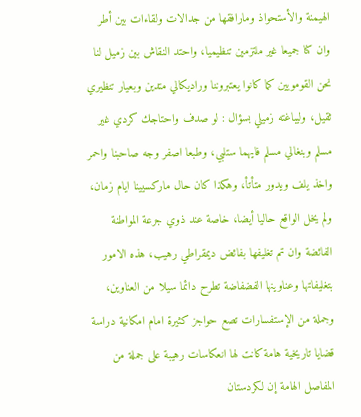الهيمنة والأستحواذ ومارافقها من جدالات ولقاءات بين أطر وان كنا جميعا غير ملتزمين تنظيميا، واحتد النقاش بين زميل لنا نحن القومويين كما كانوا يعتبروننا وراديكالي متدين وبعيار تنظيري ثقيل، وليباغته زميلي بسؤال : لو صدف واحتاجك كردي غير مسلم وبنغالي مسلم فايهما ستلبي، وطبعا اصفر وجه صاحبنا واحمر واخذ يلف ويدور متأتأ، وهكذا كان حال ماركسيينا ايام زمان، ولم يخل الواقع حاليا أيضا، خاصة عند ذوي جرعة المواطنة الفائضة وان تم تغليفها بفائض ديمقراطي رهيب، هذه الامور بتغليفاتها وعناوينها الفضفاضة تطرح دائما سيلا من العناوين، وجملة من الإستفسارات تصع حواجز كثيرة امام امكانية دراسة قضايا تاريخية هامة كانت لها انعكاسات رهيبة على جملة من المفاصل الهامة إن لكردستان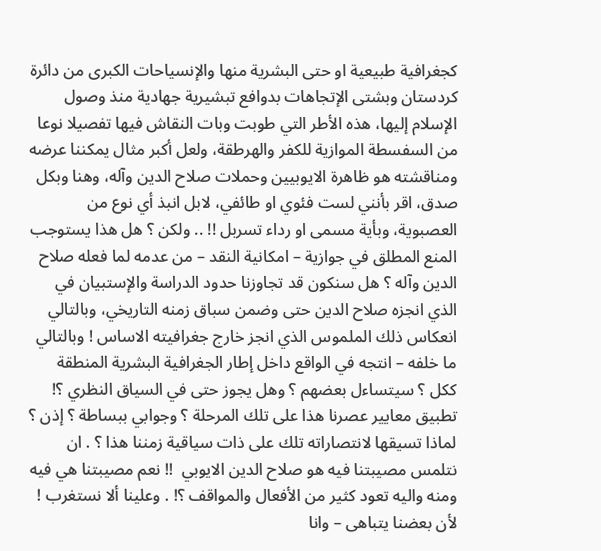كجغرافية طبيعية او حتى البشرية منها والإنسياحات الكبرى من دائرة كردستان وبشتى الإتجاهات بدوافع تبشيرية جهادية منذ وصول الإسلام إليها، هذه الأطر التي طوبت وبات النقاش فيها تفصيلا نوعا من السفسطة الموازية للكفر والهرطقة، ولعل أكبر مثال يمكننا عرضه ومناقشته هو ظاهرة الايوبيين وحملات صلاح الدين وآله، وهنا وبكل صدق، اقر بأنني لست فئوي او طائفي، لابل انبذ أي نوع من العصبوية، وبأية مسمى او رداء تسربل !! .. ولكن ؟ هل هذا يستوجب المنع المطلق في جوازية – امكانية النقد – من عدمه لما فعله صلاح الدين وآله ؟ هل سنكون قد تجاوزنا حدود الدراسة والإستبيان في الذي انجزه صلاح الدين حتى وضمن سباق زمنه التاريخي، وبالتالي انعكاس ذلك الملموس الذي انجز خارج جغرافيته الاساس ! وبالتالي ما خلفه – انتجه في الواقع داخل إطار الجغرافية البشرية المنطقة ككل ؟ سيتساءل بعضهم ؟ وهل يجوز حتى في السياق النظري ؟! تطبيق معايير عصرنا هذا على تلك المرحلة ؟ وجوابي ببساطة ؟ إذن ؟ لماذا تسيقها لانتصاراته تلك على ذات سياقية زمننا هذا ؟ . ان نتلمس مصيبتنا فيه هو صلاح الدين الايوبي  !! نعم مصيبتنا هي فيه ومنه واليه تعود كثير من الأفعال والمواقف ؟! . وعلينا ألا نستغرب ! لأن بعضنا يتباهى – وانا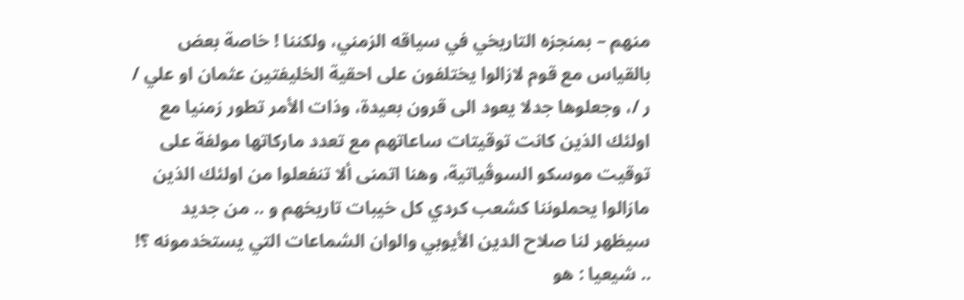منهم – بمنجزه التاريخي في سياقه الزمني، ولكننا ! خاصة بعض بالقياس مع قوم لازالوا يختلفون على احقية الخليفتين عثمان او علي / ر /، وجعلوها جدلا يعود الى قرون بعيدة، وذات الأمر تطور زمنيا مع اولئك الذين كانت توقيتات ساعاتهم مع تعدد ماركاتها مولفة على توقيت موسكو السوڤياتية، وهنا اتمنى ألا تنفعلوا من اولئك الذين مازالوا يحملوننا كشعب كردي كل خيبات تاريخهم و .. من جديد سيظهر لنا صلاح الدين الأيوبي والوان الشماعات التي يستخدمونه ؟! .. شيعيا : هو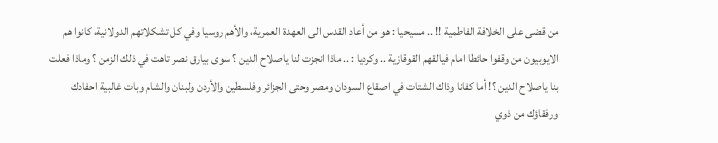من قضى على الخلافة الفاطمية !! .. مسيحيا : هو من أعاد القدس الى العهدة العمرية، والأهم روسيا وفي كل تشكلاتهم الدولانية، كانوا هم الايوبيون من وقفوا حائطا امام فيالقهم القوقازية .. وكرديا : .. ماذا انجزت لنا ياصلاح الدين ؟ سوى بيارق نصر تاهت في ذلك الزمن ؟ وماذا فعلت بنا ياصلاح الدين ؟! أما كفانا وذاك الشتات في اصقاع السودان ومصر وحتى الجزائر وفلسطين والأردن ولبنان والشام وبات غالبية احفادك ورفقاؤك من ذوي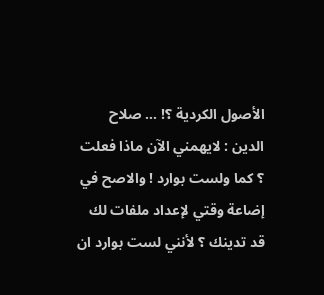الأصول الكردية ؟! … صلاح الدين : لايهمني الآن ماذا فعلت ؟ كما ولست بوارد ! والاصح في إضاعة وقتي لإعداد ملفات لك قد تدينك ؟ لأنني لست بوارد ان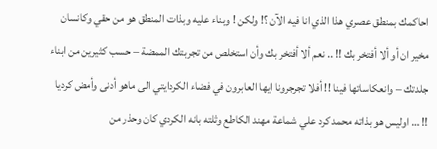احاكمك بمنطق عصري هذا الذي انا فيه الآن ؟! ولكن ! وبناء عليه وبذات المنطق هو من حقي وكانسان مخير ان أو ألا أفتخر بك !! .. نعم ألا أفتخر بك وأن استخلص من تجربتك الممضة – حسب كثيرين من ابناء جلدتك – وانعكاساتها فينا !! أفلا تجرجرونا ايها العابرون في فضاء الكردايتي الى ماهو أدنى وأمض كرديا !! … اوليس هو بذاته محمد كرد علي شماعة مهند الكاطع وثلته بانه الكردي كان وحذر من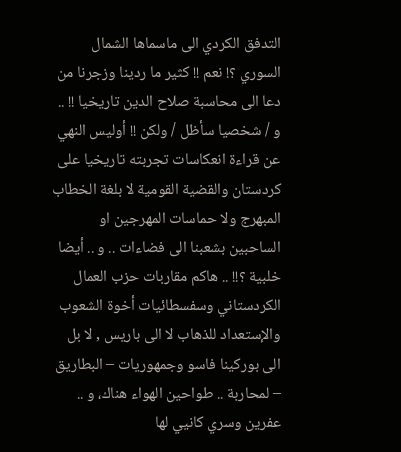التدفق الكردي الى ماسماها الشمال السوري ؟! نعم !! كثير ما ردينا وزجرنا من دعا الى محاسبة صلاح الدين تاريخيا !! .. و / شخصيا سأظل / ولكن !! أوليس النهي عن قراءة انعكاسات تجربته تاريخيا على كردستان والقضية القومية لا بلغة الخطاب المبهرج ولا حماسات المهرجين او الساحبين بشعبنا الى فضاءات .. و .. أيضا خلبية ؟!! .. هاكم مقاربات حزب العمال الكردستاني وسفسطائيات أخوة الشعوب والإستعداد للذهاب لا الى باريس , لا بل الى بوركينا فاسو وجمهوريات – البطاريق – لمحاربة .. طواحين الهواء هناك، و .. عفرين وسري كانيي لها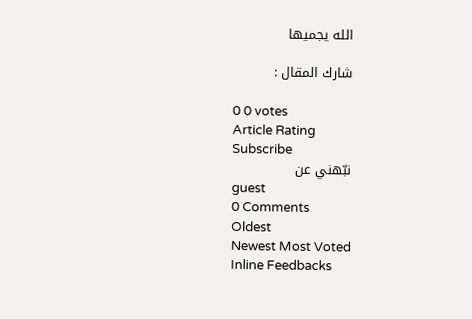الله يجميها

شارك المقال :

0 0 votes
Article Rating
Subscribe
نبّهني عن
guest
0 Comments
Oldest
Newest Most Voted
Inline Feedbacks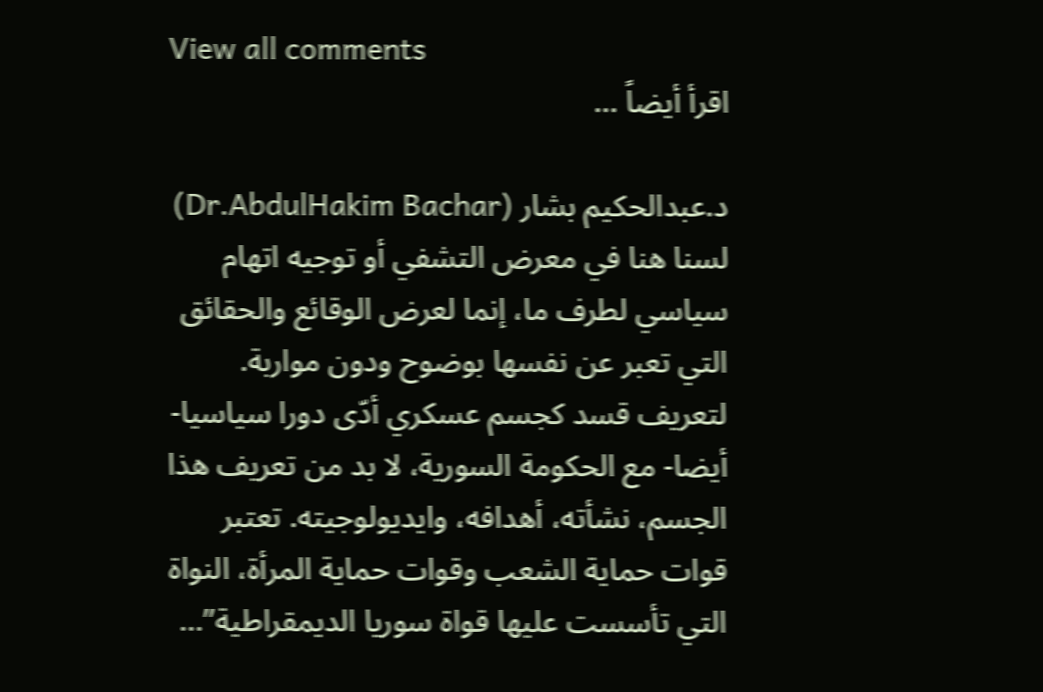View all comments
اقرأ أيضاً ...

د.عبدالحكيم بشار (Dr.AbdulHakim Bachar) لسنا هنا في معرض التشفي أو توجيه اتهام سياسي لطرف ما، إنما لعرض الوقائع والحقائق التي تعبر عن نفسها بوضوح ودون مواربة. لتعريف قسد كجسم عسكري أدّى دورا سياسيا- أيضا- مع الحكومة السورية، لا بد من تعريف هذا الجسم، نشأته، أهدافه، وايديولوجيته. تعتبر قوات حماية الشعب وقوات حماية المرأة، النواة التي تأسست عليها قواة سوريا الديمقراطية”…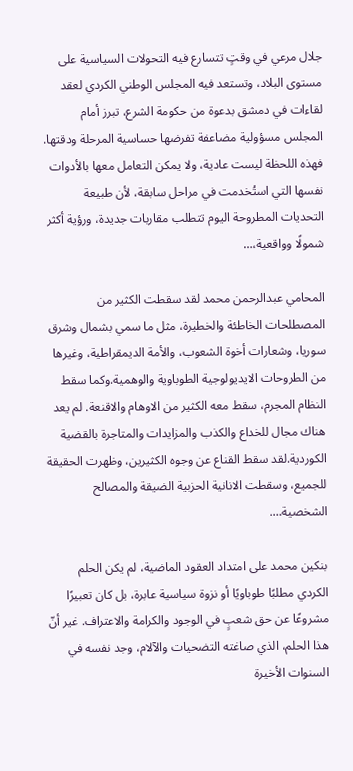جلال مرعي في وقتٍ تتسارع فيه التحولات السياسية على مستوى البلاد، وتستعد فيه المجلس الوطني الكردي لعقد لقاءات في دمشق بدعوة من حكومة الشرع، تبرز أمام المجلس مسؤولية مضاعفة تفرضها حساسية المرحلة ودقتها. فهذه اللحظة ليست عادية، ولا يمكن التعامل معها بالأدوات نفسها التي استُخدمت في مراحل سابقة، لأن طبيعة التحديات المطروحة اليوم تتطلب مقاربات جديدة، ورؤية أكثر شمولًا وواقعية،…

المحامي عبدالرحمن محمد لقد سقطت الكثير من المصطلحات الخاطئة والخطيرة، مثل ما سمي بشمال وشرق سوريا، وشعارات أخوة الشعوب، والأمة الديمقراطية، وغيرها من الطروحات الايديولوجية الطوباوية والوهمية.وكما سقط النظام المجرم، سقط معه الكثير من الاوهام والاقنعة. لم يعد هناك مجال للخداع والكذب والمزايدات والمتاجرة بالقضية الكوردية.لقد سقط القناع عن وجوه الكثيرين، وظهرت الحقيقة للجميع، وسقطت الانانية الحزبية الضيقة والمصالح الشخصية….

بنكين محمد على امتداد العقود الماضية، لم يكن الحلم الكردي مطلبًا طوباويًا أو نزوة سياسية عابرة، بل كان تعبيرًا مشروعًا عن حق شعبٍ في الوجود والكرامة والاعتراف. غير أنّ هذا الحلم، الذي صاغته التضحيات والآلام، وجد نفسه في السنوات الأخيرة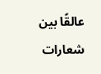عالقًا بين شعارات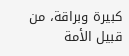كبيرة وبراقة، من قبيل الأمة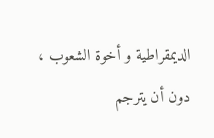الديمقراطية و أخوة الشعوب ، دون أن يترجم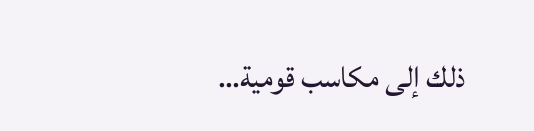ذلك إلى مكاسب قومية…